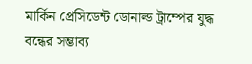মার্কিন প্রেসিডেন্ট ডোনাল্ড ট্রাম্পের যুদ্ধ বন্ধের সম্ভাব্য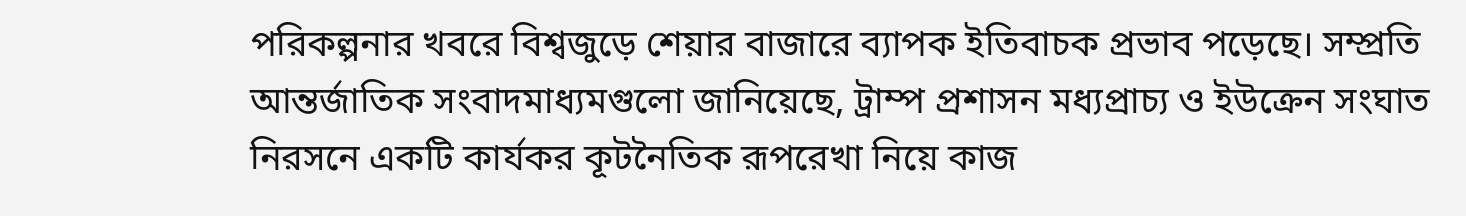পরিকল্পনার খবরে বিশ্বজুড়ে শেয়ার বাজারে ব্যাপক ইতিবাচক প্রভাব পড়েছে। সম্প্রতি আন্তর্জাতিক সংবাদমাধ্যমগুলো জানিয়েছে, ট্রাম্প প্রশাসন মধ্যপ্রাচ্য ও ইউক্রেন সংঘাত নিরসনে একটি কার্যকর কূটনৈতিক রূপরেখা নিয়ে কাজ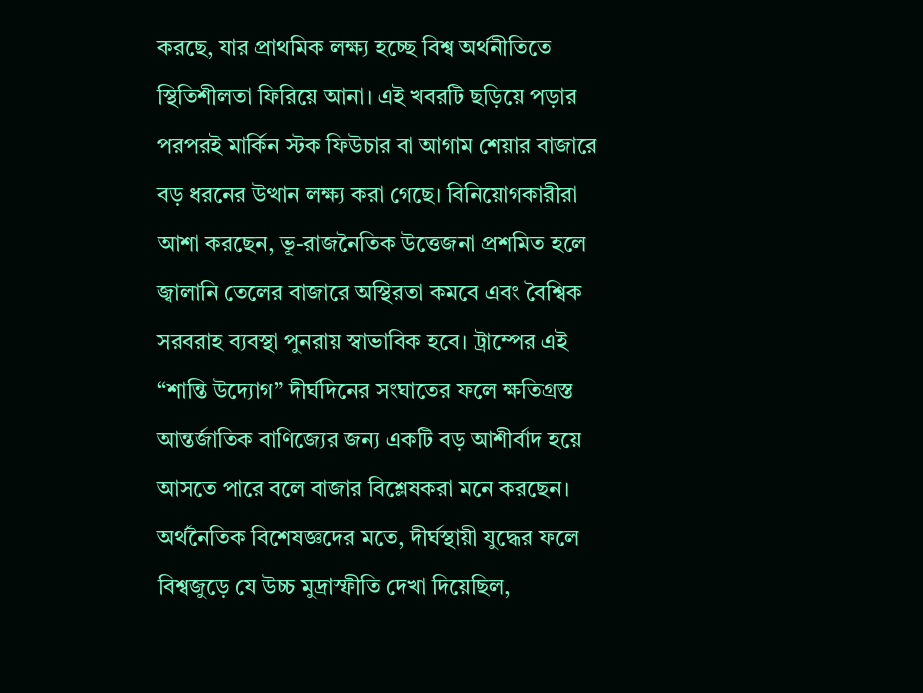করছে, যার প্রাথমিক লক্ষ্য হচ্ছে বিশ্ব অর্থনীতিতে স্থিতিশীলতা ফিরিয়ে আনা। এই খবরটি ছড়িয়ে পড়ার পরপরই মার্কিন স্টক ফিউচার বা আগাম শেয়ার বাজারে বড় ধরনের উত্থান লক্ষ্য করা গেছে। বিনিয়োগকারীরা আশা করছেন, ভূ-রাজনৈতিক উত্তেজনা প্রশমিত হলে জ্বালানি তেলের বাজারে অস্থিরতা কমবে এবং বৈশ্বিক সরবরাহ ব্যবস্থা পুনরায় স্বাভাবিক হবে। ট্রাম্পের এই “শান্তি উদ্যোগ” দীর্ঘদিনের সংঘাতের ফলে ক্ষতিগ্রস্ত আন্তর্জাতিক বাণিজ্যের জন্য একটি বড় আশীর্বাদ হয়ে আসতে পারে বলে বাজার বিশ্লেষকরা মনে করছেন।
অর্থনৈতিক বিশেষজ্ঞদের মতে, দীর্ঘস্থায়ী যুদ্ধের ফলে বিশ্বজুড়ে যে উচ্চ মুদ্রাস্ফীতি দেখা দিয়েছিল,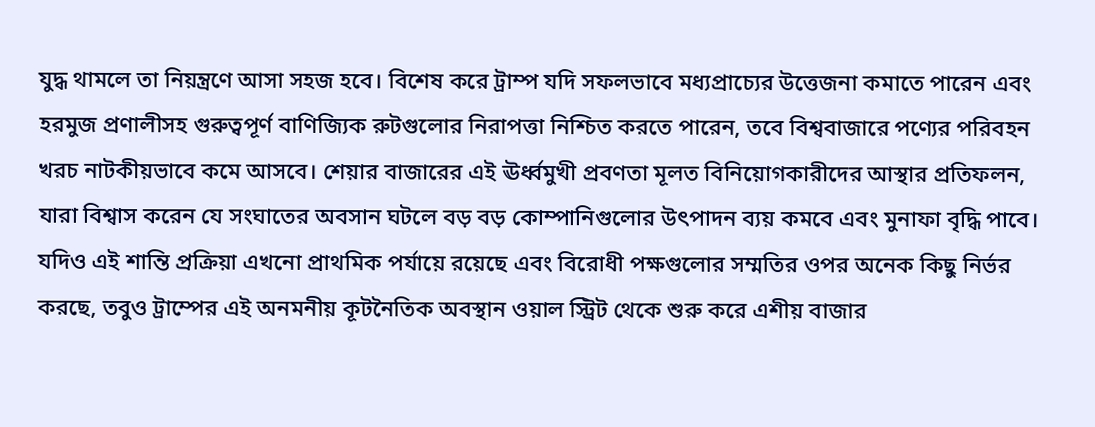যুদ্ধ থামলে তা নিয়ন্ত্রণে আসা সহজ হবে। বিশেষ করে ট্রাম্প যদি সফলভাবে মধ্যপ্রাচ্যের উত্তেজনা কমাতে পারেন এবং হরমুজ প্রণালীসহ গুরুত্বপূর্ণ বাণিজ্যিক রুটগুলোর নিরাপত্তা নিশ্চিত করতে পারেন, তবে বিশ্ববাজারে পণ্যের পরিবহন খরচ নাটকীয়ভাবে কমে আসবে। শেয়ার বাজারের এই ঊর্ধ্বমুখী প্রবণতা মূলত বিনিয়োগকারীদের আস্থার প্রতিফলন, যারা বিশ্বাস করেন যে সংঘাতের অবসান ঘটলে বড় বড় কোম্পানিগুলোর উৎপাদন ব্যয় কমবে এবং মুনাফা বৃদ্ধি পাবে। যদিও এই শান্তি প্রক্রিয়া এখনো প্রাথমিক পর্যায়ে রয়েছে এবং বিরোধী পক্ষগুলোর সম্মতির ওপর অনেক কিছু নির্ভর করছে, তবুও ট্রাম্পের এই অনমনীয় কূটনৈতিক অবস্থান ওয়াল স্ট্রিট থেকে শুরু করে এশীয় বাজার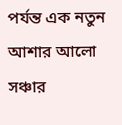পর্যন্ত এক নতুন আশার আলো সঞ্চার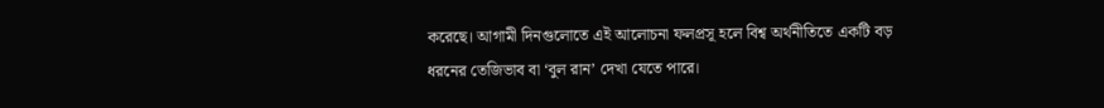করেছে। আগামী দিনগুলোতে এই আলোচনা ফলপ্রসূ হলে বিশ্ব অর্থনীতিতে একটি বড় ধরনের তেজিভাব বা ‘বুল রান’ দেখা যেতে পারে।